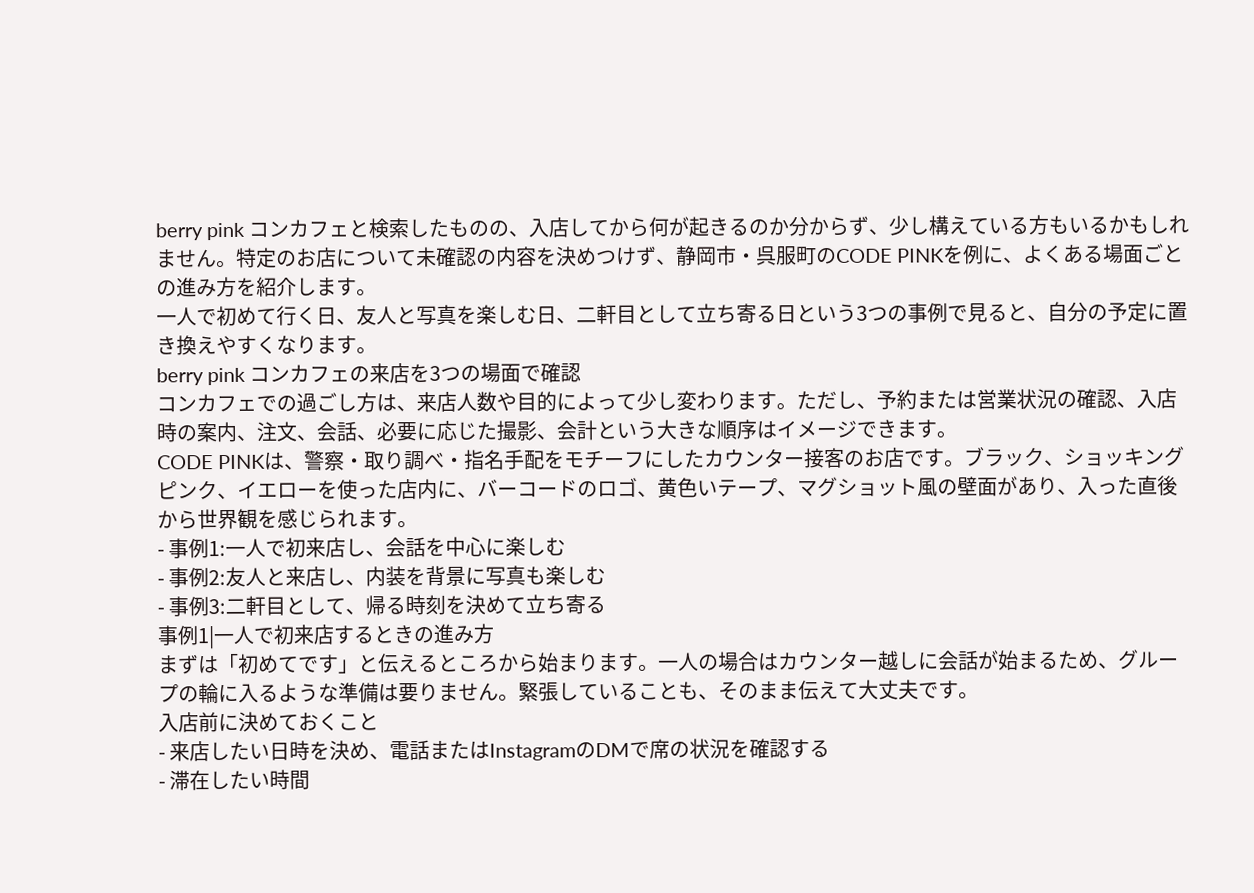berry pink コンカフェと検索したものの、入店してから何が起きるのか分からず、少し構えている方もいるかもしれません。特定のお店について未確認の内容を決めつけず、静岡市・呉服町のCODE PINKを例に、よくある場面ごとの進み方を紹介します。
一人で初めて行く日、友人と写真を楽しむ日、二軒目として立ち寄る日という3つの事例で見ると、自分の予定に置き換えやすくなります。
berry pink コンカフェの来店を3つの場面で確認
コンカフェでの過ごし方は、来店人数や目的によって少し変わります。ただし、予約または営業状況の確認、入店時の案内、注文、会話、必要に応じた撮影、会計という大きな順序はイメージできます。
CODE PINKは、警察・取り調べ・指名手配をモチーフにしたカウンター接客のお店です。ブラック、ショッキングピンク、イエローを使った店内に、バーコードのロゴ、黄色いテープ、マグショット風の壁面があり、入った直後から世界観を感じられます。
- 事例1:一人で初来店し、会話を中心に楽しむ
- 事例2:友人と来店し、内装を背景に写真も楽しむ
- 事例3:二軒目として、帰る時刻を決めて立ち寄る
事例1|一人で初来店するときの進み方
まずは「初めてです」と伝えるところから始まります。一人の場合はカウンター越しに会話が始まるため、グループの輪に入るような準備は要りません。緊張していることも、そのまま伝えて大丈夫です。
入店前に決めておくこと
- 来店したい日時を決め、電話またはInstagramのDMで席の状況を確認する
- 滞在したい時間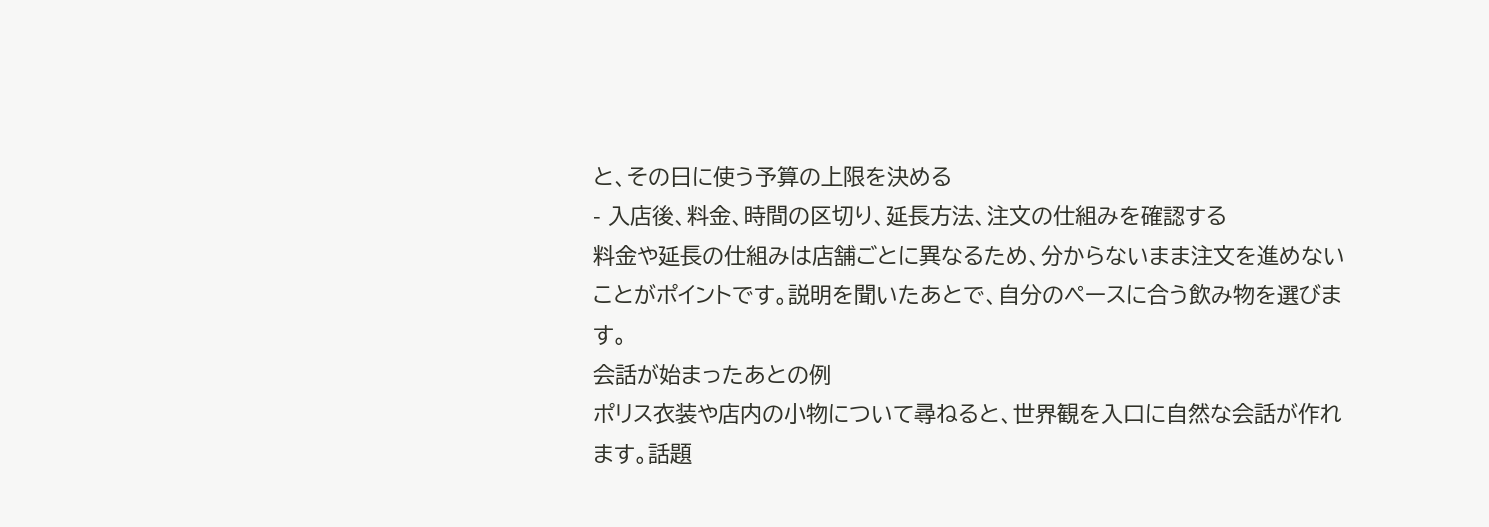と、その日に使う予算の上限を決める
- 入店後、料金、時間の区切り、延長方法、注文の仕組みを確認する
料金や延長の仕組みは店舗ごとに異なるため、分からないまま注文を進めないことがポイントです。説明を聞いたあとで、自分のペースに合う飲み物を選びます。
会話が始まったあとの例
ポリス衣装や店内の小物について尋ねると、世界観を入口に自然な会話が作れます。話題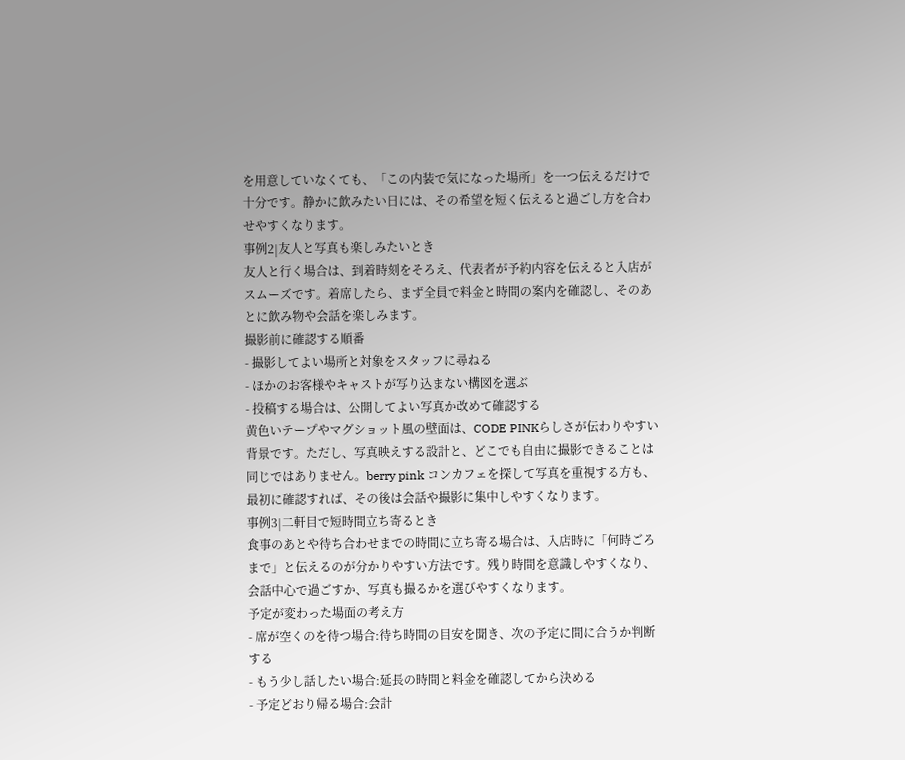を用意していなくても、「この内装で気になった場所」を一つ伝えるだけで十分です。静かに飲みたい日には、その希望を短く伝えると過ごし方を合わせやすくなります。
事例2|友人と写真も楽しみたいとき
友人と行く場合は、到着時刻をそろえ、代表者が予約内容を伝えると入店がスムーズです。着席したら、まず全員で料金と時間の案内を確認し、そのあとに飲み物や会話を楽しみます。
撮影前に確認する順番
- 撮影してよい場所と対象をスタッフに尋ねる
- ほかのお客様やキャストが写り込まない構図を選ぶ
- 投稿する場合は、公開してよい写真か改めて確認する
黄色いテープやマグショット風の壁面は、CODE PINKらしさが伝わりやすい背景です。ただし、写真映えする設計と、どこでも自由に撮影できることは同じではありません。berry pink コンカフェを探して写真を重視する方も、最初に確認すれば、その後は会話や撮影に集中しやすくなります。
事例3|二軒目で短時間立ち寄るとき
食事のあとや待ち合わせまでの時間に立ち寄る場合は、入店時に「何時ごろまで」と伝えるのが分かりやすい方法です。残り時間を意識しやすくなり、会話中心で過ごすか、写真も撮るかを選びやすくなります。
予定が変わった場面の考え方
- 席が空くのを待つ場合:待ち時間の目安を聞き、次の予定に間に合うか判断する
- もう少し話したい場合:延長の時間と料金を確認してから決める
- 予定どおり帰る場合:会計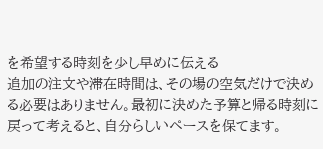を希望する時刻を少し早めに伝える
追加の注文や滞在時間は、その場の空気だけで決める必要はありません。最初に決めた予算と帰る時刻に戻って考えると、自分らしいペースを保てます。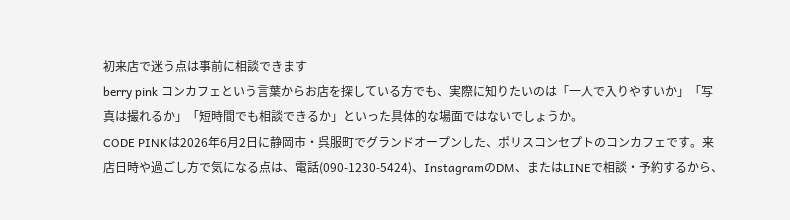初来店で迷う点は事前に相談できます
berry pink コンカフェという言葉からお店を探している方でも、実際に知りたいのは「一人で入りやすいか」「写真は撮れるか」「短時間でも相談できるか」といった具体的な場面ではないでしょうか。
CODE PINKは2026年6月2日に静岡市・呉服町でグランドオープンした、ポリスコンセプトのコンカフェです。来店日時や過ごし方で気になる点は、電話(090-1230-5424)、InstagramのDM、またはLINEで相談・予約するから、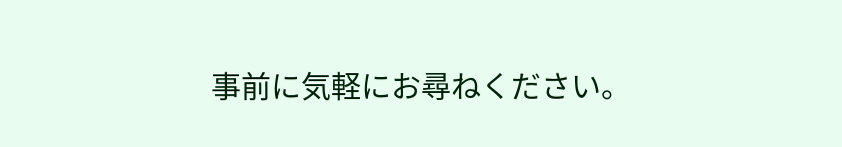事前に気軽にお尋ねください。